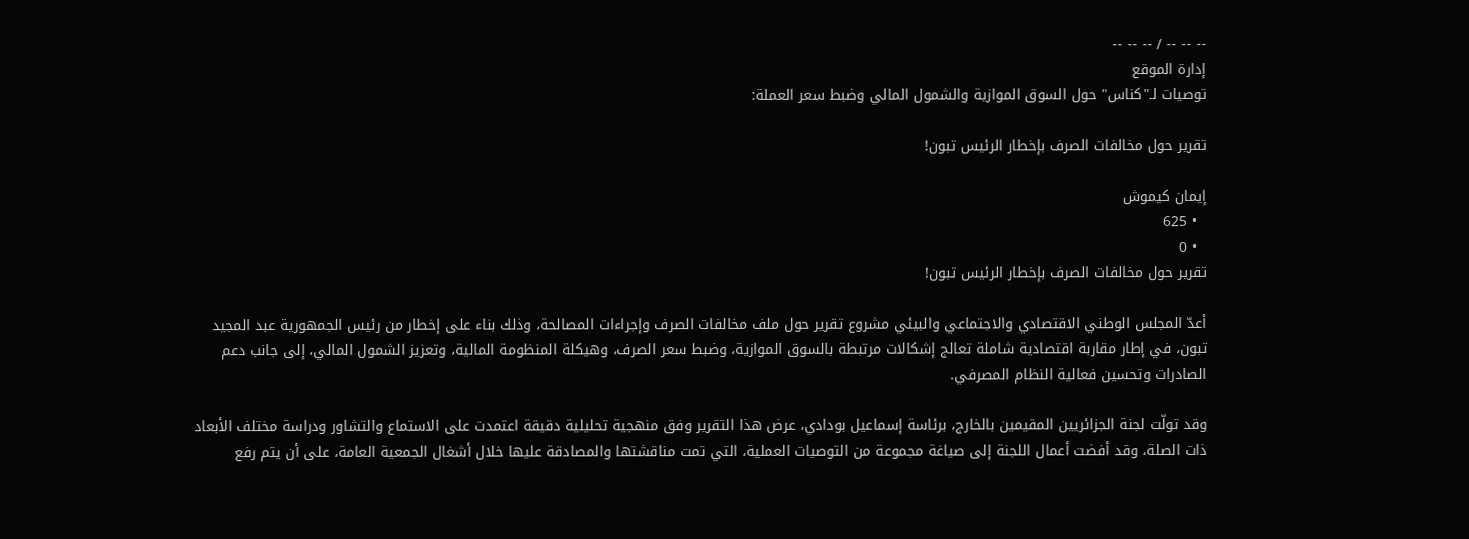-- -- -- / -- -- --
إدارة الموقع
توصيات لـ"كناس" حول السوق الموازية والشمول المالي وضبط سعر العملة:

تقرير حول مخالفات الصرف بإخطار الرئيس تبون!

إيمان كيموش
  • 625
  • 0
تقرير حول مخالفات الصرف بإخطار الرئيس تبون!

أعدّ المجلس الوطني الاقتصادي والاجتماعي والبيئي مشروع تقرير حول ملف مخالفات الصرف وإجراءات المصالحة، وذلك بناء على إخطار من رئيس الجمهورية عبد المجيد تبون، في إطار مقاربة اقتصادية شاملة تعالج إشكالات مرتبطة بالسوق الموازية، وضبط سعر الصرف، وهيكلة المنظومة المالية، وتعزيز الشمول المالي، إلى جانب دعم الصادرات وتحسين فعالية النظام المصرفي.

وقد تولّت لجنة الجزائريين المقيمين بالخارج، برئاسة إسماعيل بودادي، عرض هذا التقرير وفق منهجية تحليلية دقيقة اعتمدت على الاستماع والتشاور ودراسة مختلف الأبعاد ذات الصلة، وقد أفضت أعمال اللجنة إلى صياغة مجموعة من التوصيات العملية، التي تمت مناقشتها والمصادقة عليها خلال أشغال الجمعية العامة، على أن يتم رفع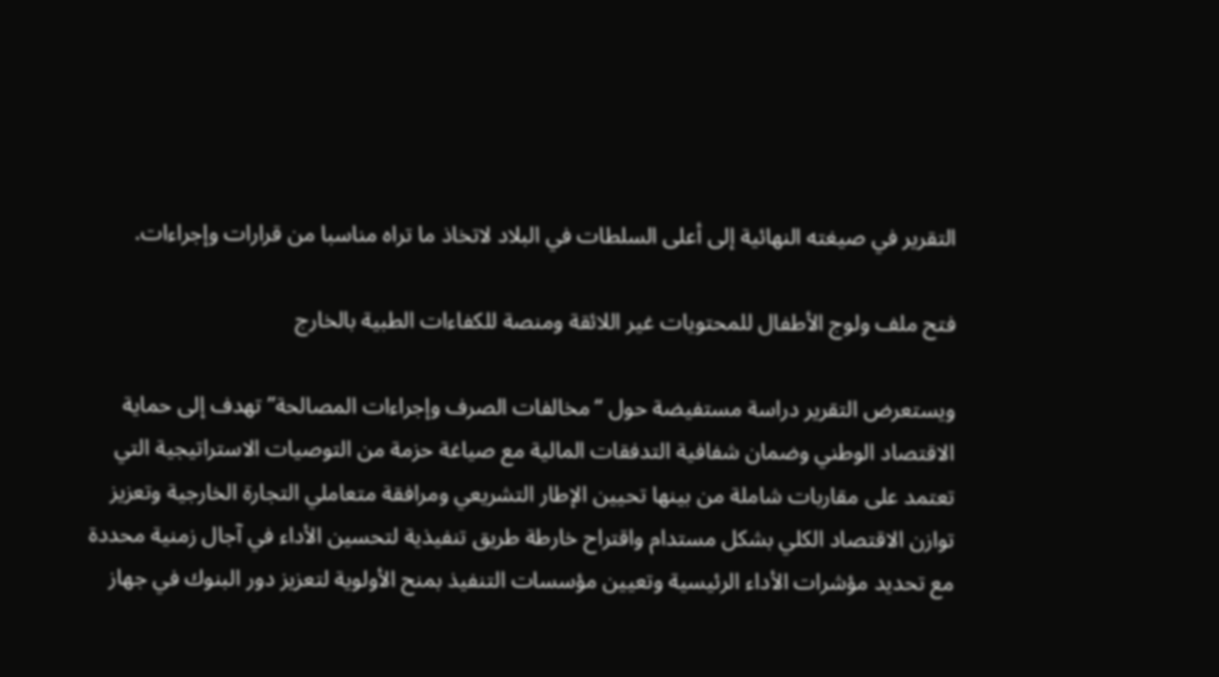التقرير في صيغته النهائية إلى أعلى السلطات في البلاد لاتخاذ ما تراه مناسبا من قرارات وإجراءات.

فتح ملف ولوج الأطفال للمحتويات غير اللائقة ومنصة للكفاءات الطبية بالخارج

ويستعرض التقرير دراسة مستفيضة حول “مخالفات الصرف وإجراءات المصالحة” تهدف إلى حماية الاقتصاد الوطني وضمان شفافية التدفقات المالية مع صياغة حزمة من التوصيات الاستراتيجية التي تعتمد على مقاربات شاملة من بينها تحيين الإطار التشريعي ومرافقة متعاملي التجارة الخارجية وتعزيز توازن الاقتصاد الكلي بشكل مستدام واقتراح خارطة طريق تنفيذية لتحسين الأداء في آجال زمنية محددة مع تحديد مؤشرات الأداء الرئيسية وتعيين مؤسسات التنفيذ بمنح الأولوية لتعزيز دور البنوك في جهاز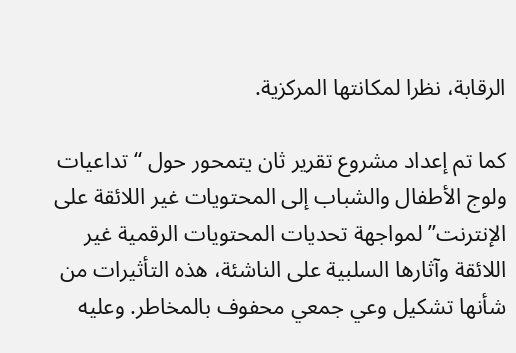الرقابة، نظرا لمكانتها المركزية.

كما تم إعداد مشروع تقرير ثان يتمحور حول “تداعيات ولوج الأطفال والشباب إلى المحتويات غير اللائقة على الإنترنت” لمواجهة تحديات المحتويات الرقمية غير اللائقة وآثارها السلبية على الناشئة، هذه التأثيرات من شأنها تشكيل وعي جمعي محفوف بالمخاطر. وعليه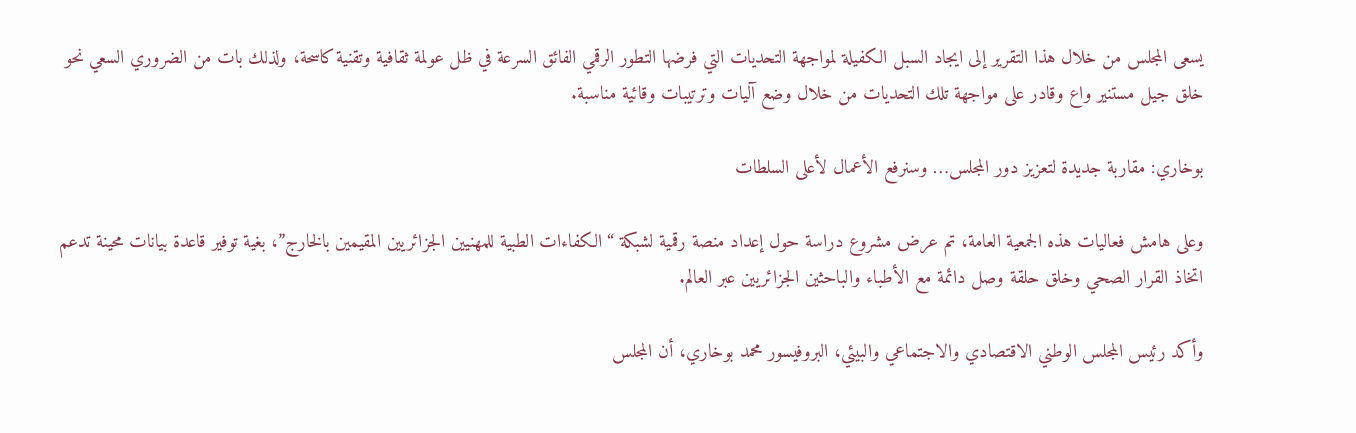يسعى المجلس من خلال هذا التقرير إلى ايجاد السبل الكفيلة لمواجهة التحديات التي فرضها التطور الرقمي الفائق السرعة في ظل عولمة ثقافية وتقنية كاسحة، ولذلك بات من الضروري السعي نحو خلق جيل مستنير واع وقادر على مواجهة تلك التحديات من خلال وضع آليات وترتيبات وقائية مناسبة.

بوخاري: مقاربة جديدة لتعزيز دور المجلس… وسنرفع الأعمال لأعلى السلطات

وعلى هامش فعاليات هذه الجمعية العامة، تم عرض مشروع دراسة حول إعداد منصة رقمية لشبكة “الكفاءات الطبية للمهنيين الجزائريين المقيمين بالخارج”، بغية توفير قاعدة بيانات محينة تدعم اتخاذ القرار الصحي وخلق حلقة وصل دائمة مع الأطباء والباحثين الجزائريين عبر العالم.

وأكد رئيس المجلس الوطني الاقتصادي والاجتماعي والبيئي، البروفيسور محمد بوخاري، أن المجلس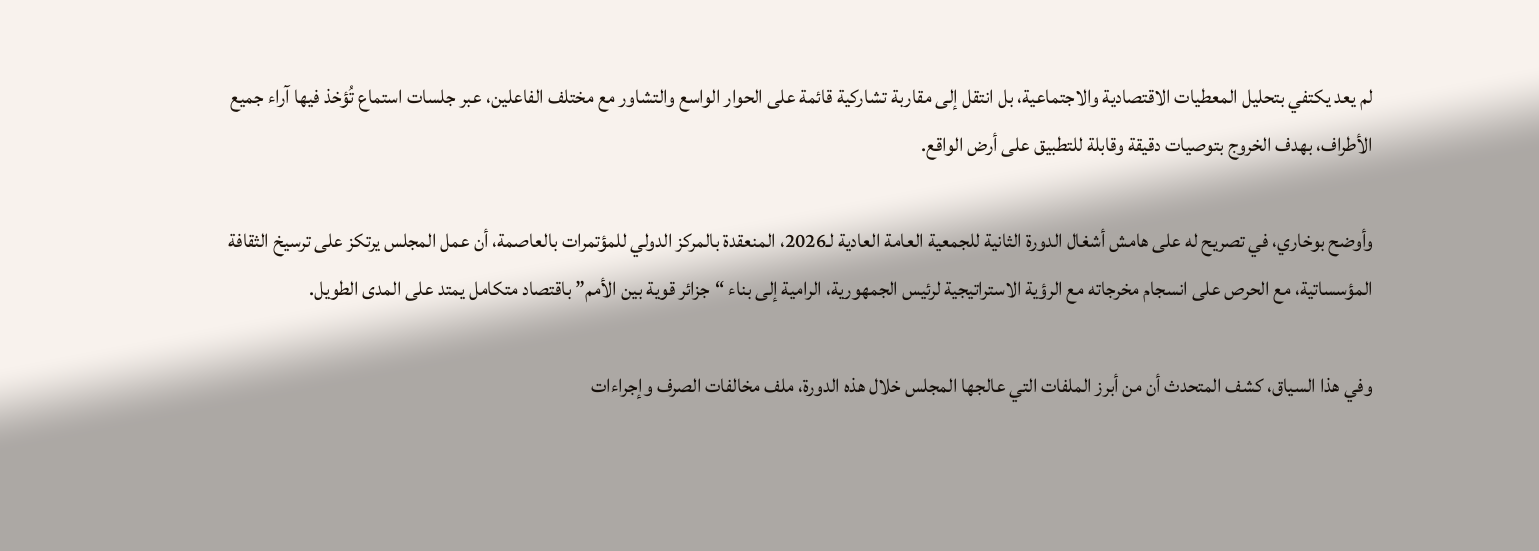لم يعد يكتفي بتحليل المعطيات الاقتصادية والاجتماعية، بل انتقل إلى مقاربة تشاركية قائمة على الحوار الواسع والتشاور مع مختلف الفاعلين، عبر جلسات استماع تُؤخذ فيها آراء جميع الأطراف، بهدف الخروج بتوصيات دقيقة وقابلة للتطبيق على أرض الواقع.

وأوضح بوخاري، في تصريح له على هامش أشغال الدورة الثانية للجمعية العامة العادية لـ2026، المنعقدة بالمركز الدولي للمؤتمرات بالعاصمة، أن عمل المجلس يرتكز على ترسيخ الثقافة المؤسساتية، مع الحرص على انسجام مخرجاته مع الرؤية الاستراتيجية لرئيس الجمهورية، الرامية إلى بناء “جزائر قوية بين الأمم” باقتصاد متكامل يمتد على المدى الطويل.

وفي هذا السياق، كشف المتحدث أن من أبرز الملفات التي عالجها المجلس خلال هذه الدورة، ملف مخالفات الصرف وإجراءات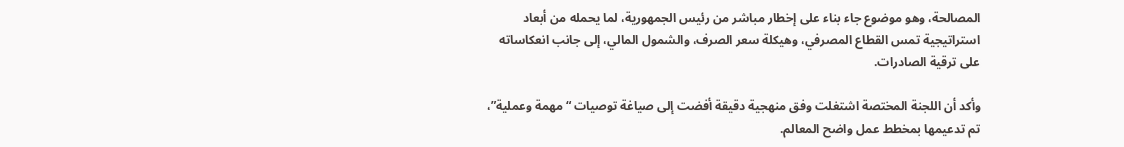المصالحة، وهو موضوع جاء بناء على إخطار مباشر من رئيس الجمهورية، لما يحمله من أبعاد استراتيجية تمس القطاع المصرفي، وهيكلة سعر الصرف، والشمول المالي، إلى جانب انعكاساته على ترقية الصادرات.

وأكد أن اللجنة المختصة اشتغلت وفق منهجية دقيقة أفضت إلى صياغة توصيات “مهمة وعملية”، تم تدعيمها بمخطط عمل واضح المعالم.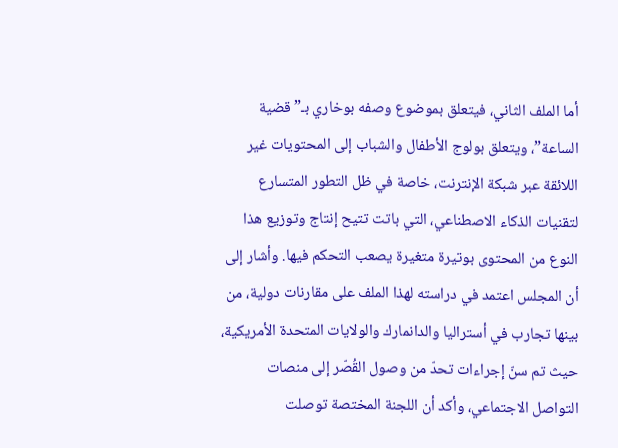أما الملف الثاني، فيتعلق بموضوع وصفه بوخاري بـ”قضية الساعة”، ويتعلق بولوج الأطفال والشباب إلى المحتويات غير اللائقة عبر شبكة الإنترنت، خاصة في ظل التطور المتسارع لتقنيات الذكاء الاصطناعي، التي باتت تتيح إنتاج وتوزيع هذا النوع من المحتوى بوتيرة متغيرة يصعب التحكم فيها. وأشار إلى أن المجلس اعتمد في دراسته لهذا الملف على مقارنات دولية، من بينها تجارب في أستراليا والدانمارك والولايات المتحدة الأمريكية، حيث تم سنّ إجراءات تحدّ من وصول القُصّر إلى منصات التواصل الاجتماعي، وأكد أن اللجنة المختصة توصلت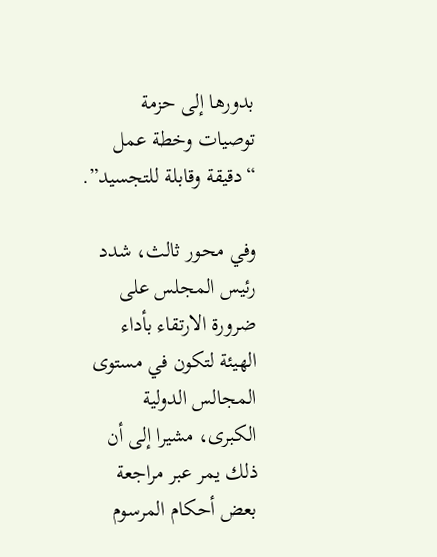بدورها إلى حزمة توصيات وخطة عمل “دقيقة وقابلة للتجسيد”.

وفي محور ثالث، شدد رئيس المجلس على ضرورة الارتقاء بأداء الهيئة لتكون في مستوى المجالس الدولية الكبرى، مشيرا إلى أن ذلك يمر عبر مراجعة بعض أحكام المرسوم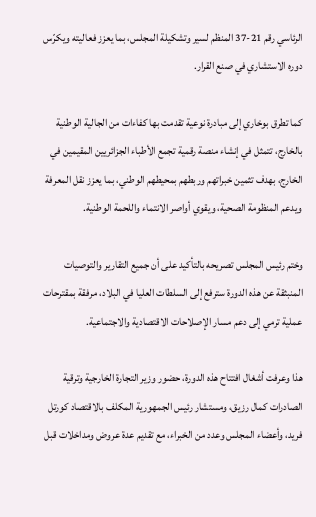الرئاسي رقم 21-37 المنظم لسير وتشكيلة المجلس، بما يعزز فعاليته ويكرّس دوره الاستشاري في صنع القرار.

كما تطرق بوخاري إلى مبادرة نوعية تقدمت بها كفاءات من الجالية الوطنية بالخارج، تتمثل في إنشاء منصة رقمية تجمع الأطباء الجزائريين المقيمين في الخارج، بهدف تثمين خبراتهم وربطهم بمحيطهم الوطني، بما يعزز نقل المعرفة ويدعم المنظومة الصحية، ويقوي أواصر الانتماء واللحمة الوطنية.

وختم رئيس المجلس تصريحه بالتأكيد على أن جميع التقارير والتوصيات المنبثقة عن هذه الدورة سترفع إلى السلطات العليا في البلاد، مرفقة بمقترحات عملية ترمي إلى دعم مسار الإصلاحات الاقتصادية والاجتماعية.

هذا وعرفت أشغال افتتاح هذه الدورة، حضور وزير التجارة الخارجية وترقية الصادرات كمال رزيق، ومستشار رئيس الجمهورية المكلف بالاقتصاد كورتل فريد، وأعضاء المجلس وعدد من الخبراء، مع تقديم عدة عروض ومداخلات قبل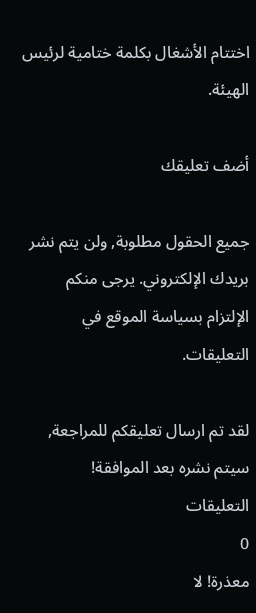اختتام الأشغال بكلمة ختامية لرئيس الهيئة.

أضف تعليقك

جميع الحقول مطلوبة, ولن يتم نشر بريدك الإلكتروني. يرجى منكم الإلتزام بسياسة الموقع في التعليقات.

لقد تم ارسال تعليقكم للمراجعة, سيتم نشره بعد الموافقة!
التعليقات
0
معذرة! لا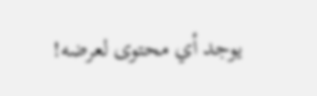يوجد أي محتوى لعرضه!